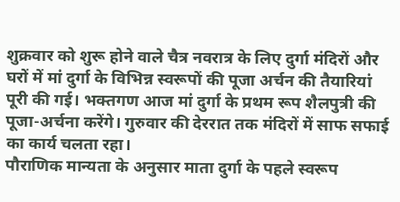शुक्रवार को शुरू होने वाले चैत्र नवरात्र के लिए दुर्गा मंदिरों और घरों में मां दुर्गा के विभिन्न स्वरूपों की पूजा अर्चन की तैयारियां पूरी की गई। भक्तगण आज मां दुर्गा के प्रथम रूप शैलपुत्री की पूजा-अर्चना करेंगे। गुरुवार की देररात तक मंदिरों में साफ सफाई का कार्य चलता रहा।
पौराणिक मान्यता के अनुसार माता दुर्गा के पहले स्वरूप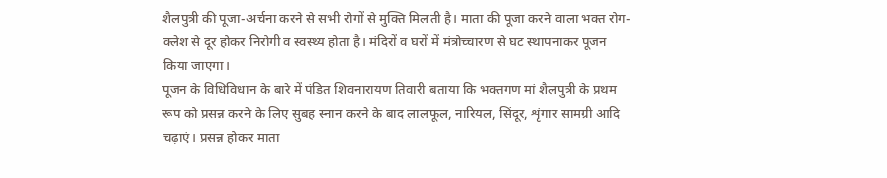शैलपुत्री की पूजा-अर्चना करने से सभी रोगों से मुक्ति मिलती है। माता की पूजा करने वाला भक्त रोग-क्लेश से दूर होकर निरोगी व स्वस्थ्य होता है। मंदिरों व घरों में मंत्रोच्चारण से घट स्थापनाकर पूजन किया जाएगा।
पूजन के विधिविधान के बारे में पंडित शिवनारायण तिवारी बताया कि भक्तगण मां शैलपुत्री के प्रथम रूप को प्रसन्न करने के लिए सुबह स्नान करने के बाद लालफूल, नारियल, सिंदूर, शृंगार सामग्री आदि चढ़ाएं। प्रसन्न होकर माता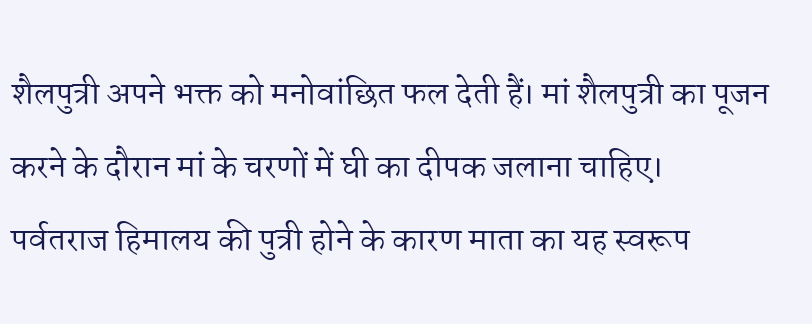शैलपुत्री अपने भक्त को मनोवांछित फल देती हैं। मां शैलपुत्री का पूजन करने के दौरान मां के चरणों में घी का दीपक जलाना चाहिए।
पर्वतराज हिमालय की पुत्री होने के कारण माता का यह स्वरूप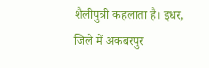शैलीपुत्री कहलाता है। इधर, जिले में अकबरपुर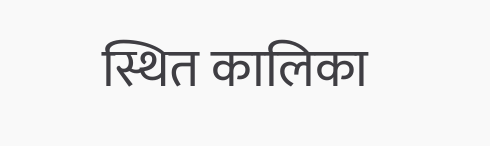स्थित कालिका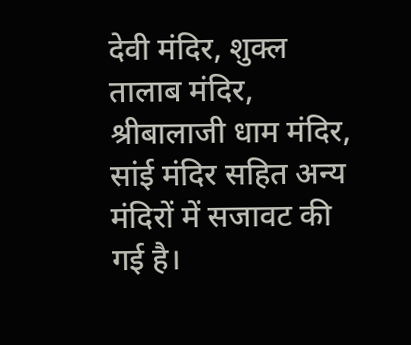देवी मंदिर, शुक्ल तालाब मंदिर, श्रीबालाजी धाम मंदिर, सांई मंदिर सहित अन्य मंदिरों में सजावट की गई है।